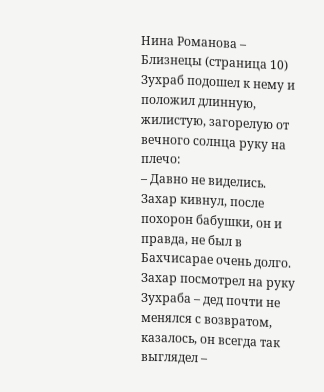Нина Романова – Близнецы (страница 10)
Зухраб подошел к нему и положил длинную, жилистую, загорелую от вечного солнца руку на плечо:
– Давно не виделись.
Захар кивнул, после похорон бабушки, он и правда, не был в Бахчисарае очень долго. Захар посмотрел на руку Зухраба – дед почти не менялся с возвратом, казалось, он всегда так выглядел –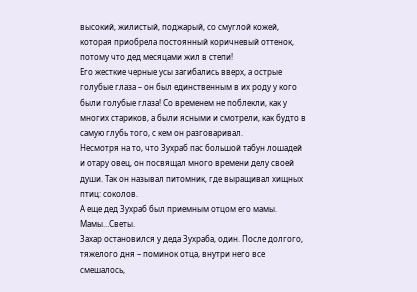высокий, жилистый, поджарый, со смуглой кожей, которая приобрела постоянный коричневый оттенок, потому что дед месяцами жил в степи!
Его жесткие черные усы загибались вверх, а острые голубые глаза – он был единственным в их роду у кого были голубые глаза! Со временем не поблекли, как у многих стариков, а были ясными и смотрели, как будто в самую глубь того, с кем он разговаривал.
Несмотря на то, что Зухраб пас большой табун лошадей и отару овец, он посвящал много времени делу своей души. Так он называл питомник, где выращивал хищных птиц: соколов.
А еще дед Зухраб был приемным отцом его мамы. Мамы…Светы.
Захар остановился у деда Зухраба, один. После долгого, тяжелого дня – поминок отца, внутри него все смешалось,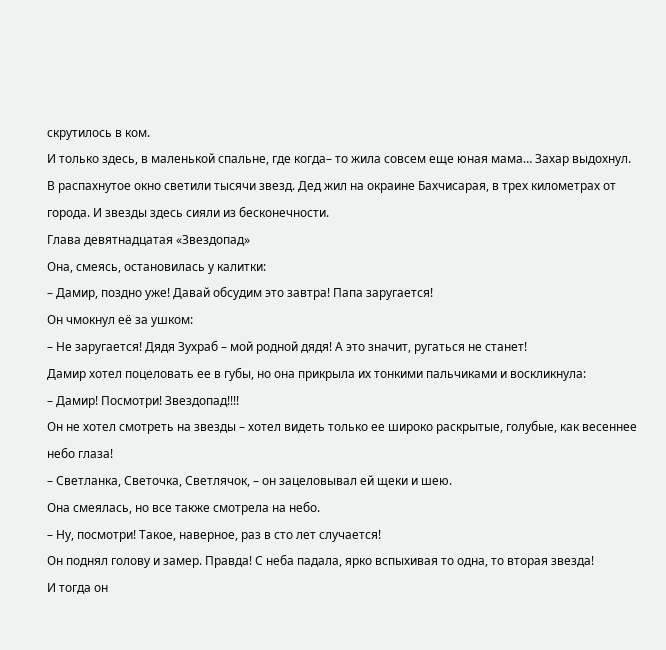скрутилось в ком.
И только здесь, в маленькой спальне, где когда– то жила совсем еще юная мама… Захар выдохнул. В распахнутое окно светили тысячи звезд. Дед жил на окраине Бахчисарая, в трех километрах от города. И звезды здесь сияли из бесконечности.
Глава девятнадцатая «Звездопад»
Она, смеясь, остановилась у калитки:
– Дамир, поздно уже! Давай обсудим это завтра! Папа заругается!
Он чмокнул её за ушком:
– Не заругается! Дядя Зухраб – мой родной дядя! А это значит, ругаться не станет!
Дамир хотел поцеловать ее в губы, но она прикрыла их тонкими пальчиками и воскликнула:
– Дамир! Посмотри! Звездопад!!!!
Он не хотел смотреть на звезды – хотел видеть только ее широко раскрытые, голубые, как весеннее небо глаза!
– Светланка, Светочка, Светлячок, – он зацеловывал ей щеки и шею.
Она смеялась, но все также смотрела на небо.
– Ну, посмотри! Такое, наверное, раз в сто лет случается!
Он поднял голову и замер. Правда! С неба падала, ярко вспыхивая то одна, то вторая звезда!
И тогда он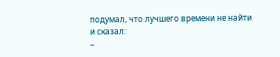подумал, что лучшего времени не найти и сказал:
–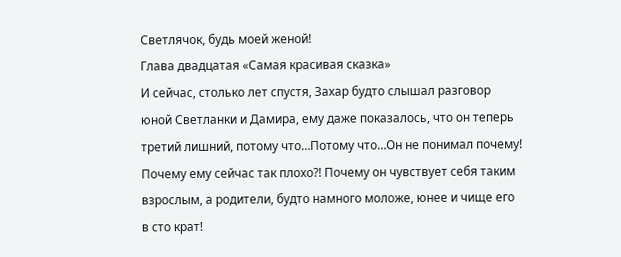Светлячок, будь моей женой!
Глава двадцатая «Самая красивая сказка»
И сейчас, столько лет спустя, Захар будто слышал разговор юной Светланки и Дамира, ему даже показалось, что он теперь третий лишний, потому что…Потому что…Он не понимал почему! Почему ему сейчас так плохо?! Почему он чувствует себя таким взрослым, а родители, будто намного моложе, юнее и чище его в сто крат!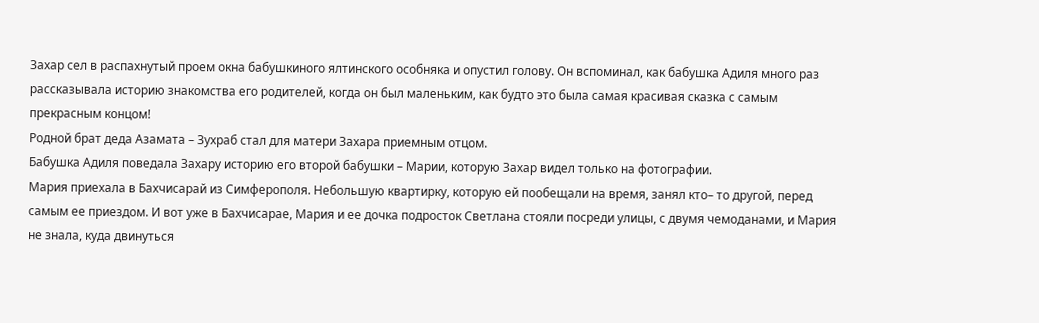Захар сел в распахнутый проем окна бабушкиного ялтинского особняка и опустил голову. Он вспоминал, как бабушка Адиля много раз рассказывала историю знакомства его родителей, когда он был маленьким, как будто это была самая красивая сказка с самым прекрасным концом!
Родной брат деда Азамата – Зухраб стал для матери Захара приемным отцом.
Бабушка Адиля поведала Захару историю его второй бабушки – Марии, которую Захар видел только на фотографии.
Мария приехала в Бахчисарай из Симферополя. Небольшую квартирку, которую ей пообещали на время, занял кто– то другой, перед самым ее приездом. И вот уже в Бахчисарае, Мария и ее дочка подросток Светлана стояли посреди улицы, с двумя чемоданами, и Мария не знала, куда двинуться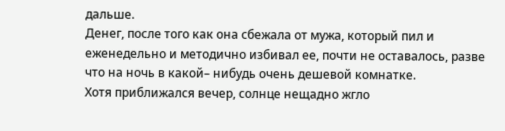дальше.
Денег, после того как она сбежала от мужа, который пил и еженедельно и методично избивал ее, почти не оставалось, разве что на ночь в какой– нибудь очень дешевой комнатке.
Хотя приближался вечер, солнце нещадно жгло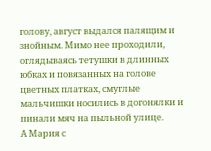голову, август выдался палящим и знойным. Мимо нее проходили, оглядываясь тетушки в длинных юбках и повязанных на голове цветных платках, смуглые мальчишки носились в догонялки и пинали мяч на пыльной улице.
А Мария с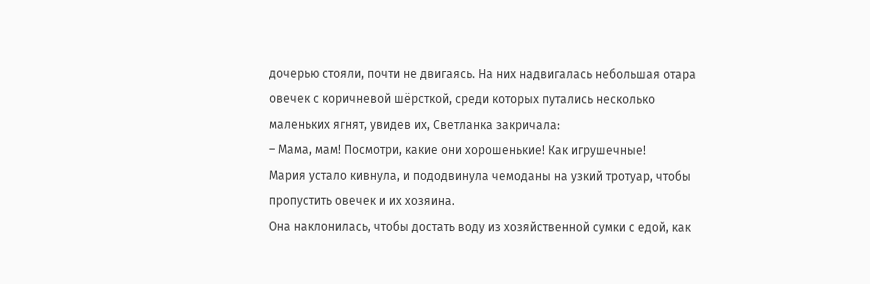дочерью стояли, почти не двигаясь. На них надвигалась небольшая отара овечек с коричневой шёрсткой, среди которых путались несколько маленьких ягнят, увидев их, Светланка закричала:
– Мама, мам! Посмотри, какие они хорошенькие! Как игрушечные!
Мария устало кивнула, и пододвинула чемоданы на узкий тротуар, чтобы пропустить овечек и их хозяина.
Она наклонилась, чтобы достать воду из хозяйственной сумки с едой, как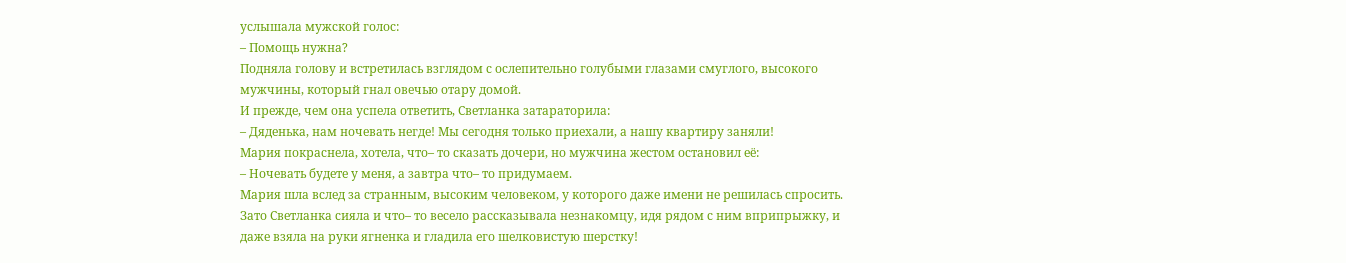услышала мужской голос:
– Помощь нужна?
Подняла голову и встретилась взглядом с ослепительно голубыми глазами смуглого, высокого мужчины, который гнал овечью отару домой.
И прежде, чем она успела ответить, Светланка затараторила:
– Дяденька, нам ночевать негде! Мы сегодня только приехали, а нашу квартиру заняли!
Мария покраснела, хотела, что– то сказать дочери, но мужчина жестом остановил её:
– Ночевать будете у меня, а завтра что– то придумаем.
Мария шла вслед за странным, высоким человеком, у которого даже имени не решилась спросить. Зато Светланка сияла и что– то весело рассказывала незнакомцу, идя рядом с ним вприпрыжку, и даже взяла на руки ягненка и гладила его шелковистую шерстку!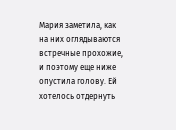Мария заметила, как на них оглядываются встречные прохожие, и поэтому еще ниже опустила голову. Ей хотелось отдернуть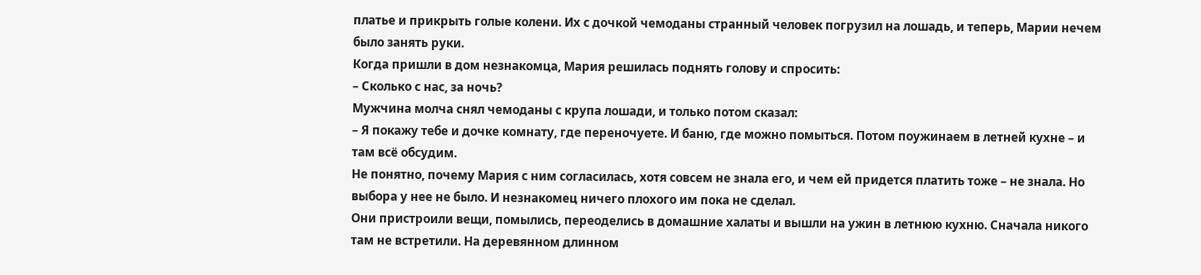платье и прикрыть голые колени. Их с дочкой чемоданы странный человек погрузил на лошадь, и теперь, Марии нечем было занять руки.
Когда пришли в дом незнакомца, Мария решилась поднять голову и спросить:
– Сколько с нас, за ночь?
Мужчина молча снял чемоданы с крупа лошади, и только потом сказал:
– Я покажу тебе и дочке комнату, где переночуете. И баню, где можно помыться. Потом поужинаем в летней кухне – и там всё обсудим.
Не понятно, почему Мария с ним согласилась, хотя совсем не знала его, и чем ей придется платить тоже – не знала. Но выбора у нее не было. И незнакомец ничего плохого им пока не сделал.
Они пристроили вещи, помылись, переоделись в домашние халаты и вышли на ужин в летнюю кухню. Сначала никого там не встретили. На деревянном длинном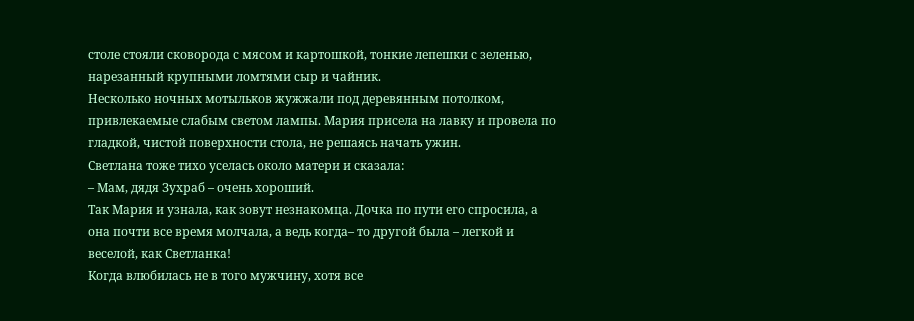столе стояли сковорода с мясом и картошкой, тонкие лепешки с зеленью, нарезанный крупными ломтями сыр и чайник.
Несколько ночных мотыльков жужжали под деревянным потолком, привлекаемые слабым светом лампы. Мария присела на лавку и провела по гладкой, чистой поверхности стола, не решаясь начать ужин.
Светлана тоже тихо уселась около матери и сказала:
– Мам, дядя Зухраб – очень хороший.
Так Мария и узнала, как зовут незнакомца. Дочка по пути его спросила, а она почти все время молчала, а ведь когда– то другой была – легкой и веселой, как Светланка!
Когда влюбилась не в того мужчину, хотя все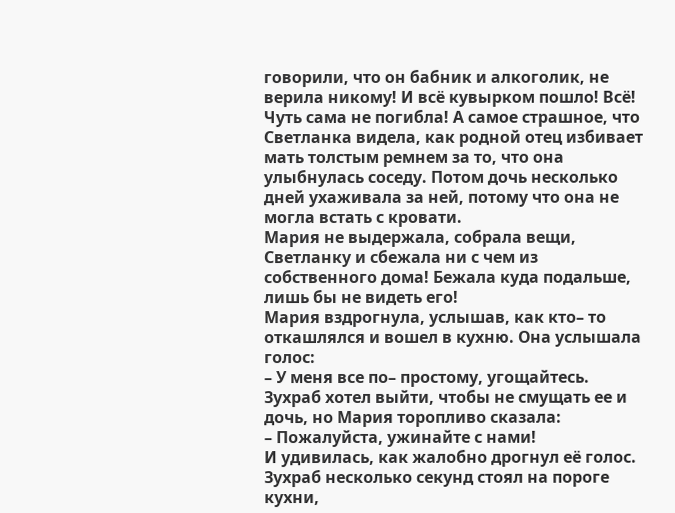говорили, что он бабник и алкоголик, не верила никому! И всё кувырком пошло! Всё! Чуть сама не погибла! А самое страшное, что Светланка видела, как родной отец избивает мать толстым ремнем за то, что она улыбнулась соседу. Потом дочь несколько дней ухаживала за ней, потому что она не могла встать с кровати.
Мария не выдержала, собрала вещи, Светланку и сбежала ни с чем из собственного дома! Бежала куда подальше, лишь бы не видеть его!
Мария вздрогнула, услышав, как кто– то откашлялся и вошел в кухню. Она услышала голос:
– У меня все по– простому, угощайтесь.
Зухраб хотел выйти, чтобы не смущать ее и дочь, но Мария торопливо сказала:
– Пожалуйста, ужинайте с нами!
И удивилась, как жалобно дрогнул её голос. Зухраб несколько секунд стоял на пороге кухни,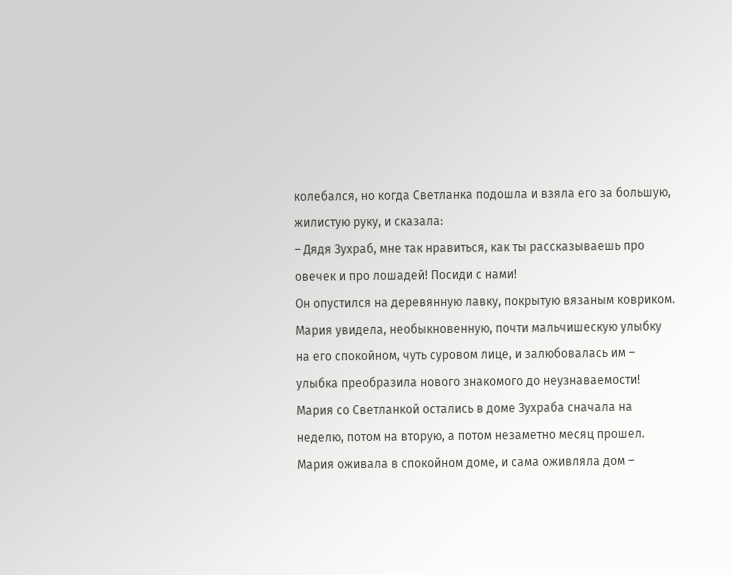колебался, но когда Светланка подошла и взяла его за большую, жилистую руку, и сказала:
– Дядя Зухраб, мне так нравиться, как ты рассказываешь про овечек и про лошадей! Посиди с нами!
Он опустился на деревянную лавку, покрытую вязаным ковриком. Мария увидела, необыкновенную, почти мальчишескую улыбку на его спокойном, чуть суровом лице, и залюбовалась им – улыбка преобразила нового знакомого до неузнаваемости!
Мария со Светланкой остались в доме Зухраба сначала на неделю, потом на вторую, а потом незаметно месяц прошел. Мария оживала в спокойном доме, и сама оживляла дом –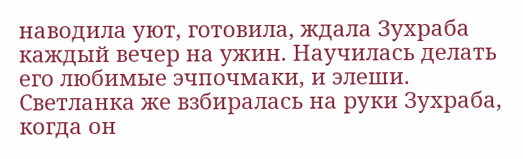наводила уют, готовила, ждала Зухраба каждый вечер на ужин. Научилась делать его любимые эчпочмаки, и элеши.
Светланка же взбиралась на руки Зухраба, когда он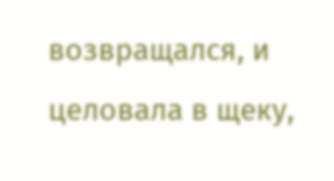возвращался, и целовала в щеку,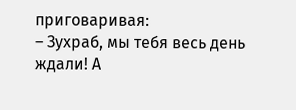приговаривая:
– Зухраб, мы тебя весь день ждали! А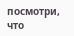посмотри, что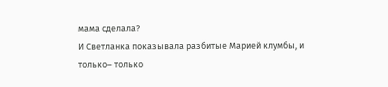мама сделала?
И Светланка показывала разбитые Марией клумбы, и только– только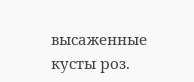высаженные кусты роз.